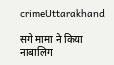crimeUttarakhand

सगे मामा ने किया नाबालिग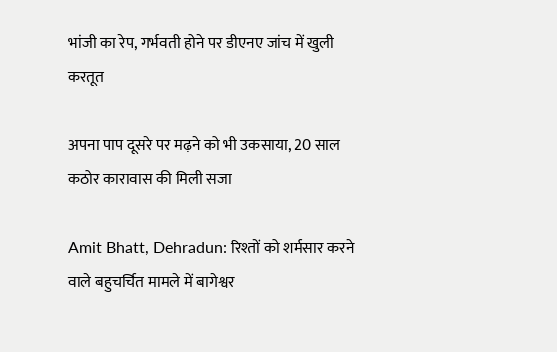भांजी का रेप, गर्भवती होने पर डीएनए जांच में खुली करतूत

अपना पाप दूसरे पर मढ़ने को भी उकसाया, 20 साल कठोर कारावास की मिली सजा

Amit Bhatt, Dehradun: रिश्तों को शर्मसार करने वाले बहुचर्चित मामले में बागेश्वर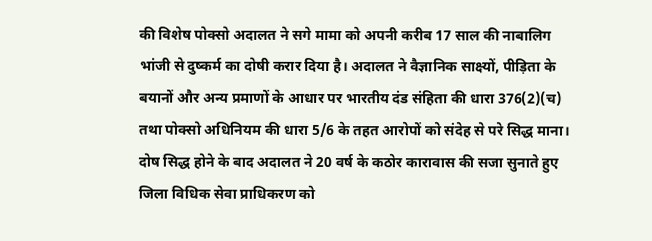की विशेष पोक्सो अदालत ने सगे मामा को अपनी करीब 17 साल की नाबालिग भांजी से दुष्कर्म का दोषी करार दिया है। अदालत ने वैज्ञानिक साक्ष्यों, पीड़िता के बयानों और अन्य प्रमाणों के आधार पर भारतीय दंड संहिता की धारा 376(2)(च) तथा पोक्सो अधिनियम की धारा 5/6 के तहत आरोपों को संदेह से परे सिद्ध माना। दोष सिद्ध होने के बाद अदालत ने 20 वर्ष के कठोर कारावास की सजा सुनाते हुए जिला विधिक सेवा प्राधिकरण को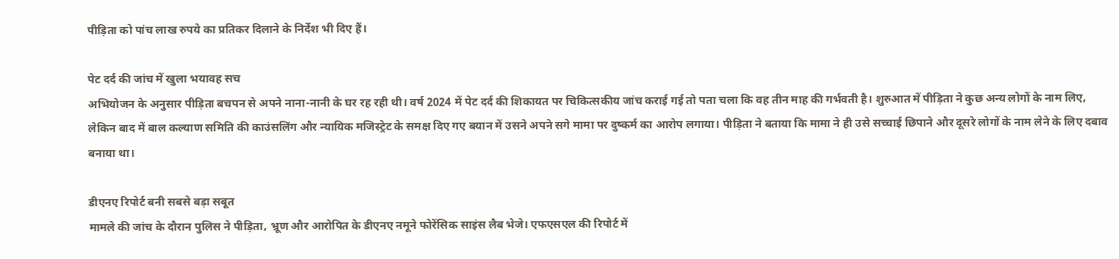पीड़िता को पांच लाख रुपये का प्रतिकर दिलाने के निर्देश भी दिए हैं।

पेट दर्द की जांच में खुला भयावह सच
अभियोजन के अनुसार पीड़िता बचपन से अपने नाना-नानी के घर रह रही थी। वर्ष 2024 में पेट दर्द की शिकायत पर चिकित्सकीय जांच कराई गई तो पता चला कि वह तीन माह की गर्भवती है। शुरुआत में पीड़िता ने कुछ अन्य लोगों के नाम लिए, लेकिन बाद में बाल कल्याण समिति की काउंसलिंग और न्यायिक मजिस्ट्रेट के समक्ष दिए गए बयान में उसने अपने सगे मामा पर दुष्कर्म का आरोप लगाया। पीड़िता ने बताया कि मामा ने ही उसे सच्चाई छिपाने और दूसरे लोगों के नाम लेने के लिए दबाव बनाया था।

डीएनए रिपोर्ट बनी सबसे बड़ा सबूत
मामले की जांच के दौरान पुलिस ने पीड़िता, भ्रूण और आरोपित के डीएनए नमूने फोरेंसिक साइंस लैब भेजे। एफएसएल की रिपोर्ट में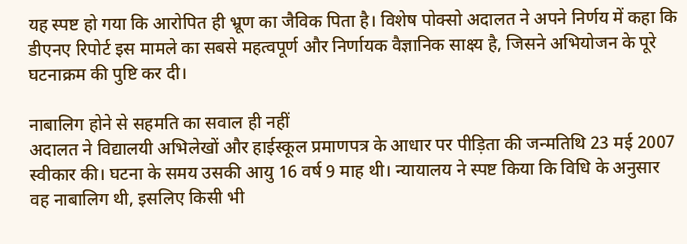यह स्पष्ट हो गया कि आरोपित ही भ्रूण का जैविक पिता है। विशेष पोक्सो अदालत ने अपने निर्णय में कहा कि डीएनए रिपोर्ट इस मामले का सबसे महत्वपूर्ण और निर्णायक वैज्ञानिक साक्ष्य है, जिसने अभियोजन के पूरे घटनाक्रम की पुष्टि कर दी।

नाबालिग होने से सहमति का सवाल ही नहीं
अदालत ने विद्यालयी अभिलेखों और हाईस्कूल प्रमाणपत्र के आधार पर पीड़िता की जन्मतिथि 23 मई 2007 स्वीकार की। घटना के समय उसकी आयु 16 वर्ष 9 माह थी। न्यायालय ने स्पष्ट किया कि विधि के अनुसार वह नाबालिग थी, इसलिए किसी भी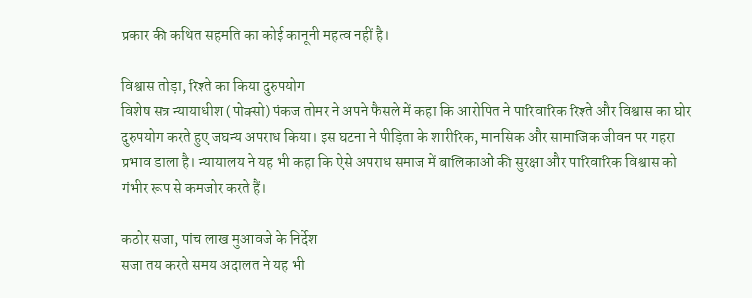प्रकार की कथित सहमति का कोई कानूनी महत्व नहीं है।

विश्वास तोड़ा, रिश्ते का किया दुरुपयोग
विशेष सत्र न्यायाधीश (पोक्सो) पंकज तोमर ने अपने फैसले में कहा कि आरोपित ने पारिवारिक रिश्ते और विश्वास का घोर दुरुपयोग करते हुए जघन्य अपराध किया। इस घटना ने पीड़िता के शारीरिक, मानसिक और सामाजिक जीवन पर गहरा प्रभाव डाला है। न्यायालय ने यह भी कहा कि ऐसे अपराध समाज में बालिकाओं की सुरक्षा और पारिवारिक विश्वास को गंभीर रूप से कमजोर करते हैं।

कठोर सजा, पांच लाख मुआवजे के निर्देश
सजा तय करते समय अदालत ने यह भी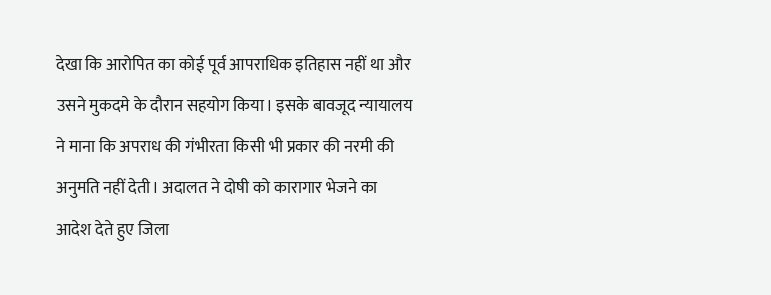देखा कि आरोपित का कोई पूर्व आपराधिक इतिहास नहीं था और उसने मुकदमे के दौरान सहयोग किया। इसके बावजूद न्यायालय ने माना कि अपराध की गंभीरता किसी भी प्रकार की नरमी की अनुमति नहीं देती। अदालत ने दोषी को कारागार भेजने का आदेश देते हुए जिला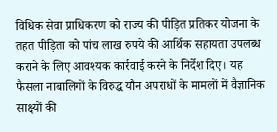विधिक सेवा प्राधिकरण को राज्य की पीड़ित प्रतिकर योजना के तहत पीड़िता को पांच लाख रुपये की आर्थिक सहायता उपलब्ध कराने के लिए आवश्यक कार्रवाई करने के निर्देश दिए। यह फैसला नाबालिगों के विरुद्ध यौन अपराधों के मामलों में वैज्ञानिक साक्ष्यों की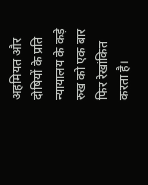अहमियत और दोषियों के प्रति न्यायालय के कड़े रुख को एक बार फिर रेखांकित करता है।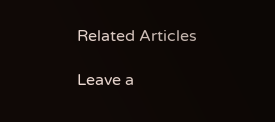Related Articles

Leave a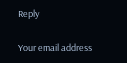Reply

Your email address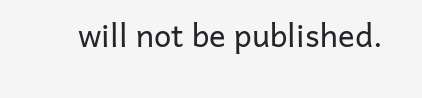will not be published.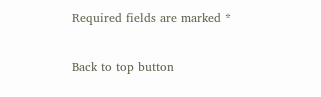Required fields are marked *

Back to top button